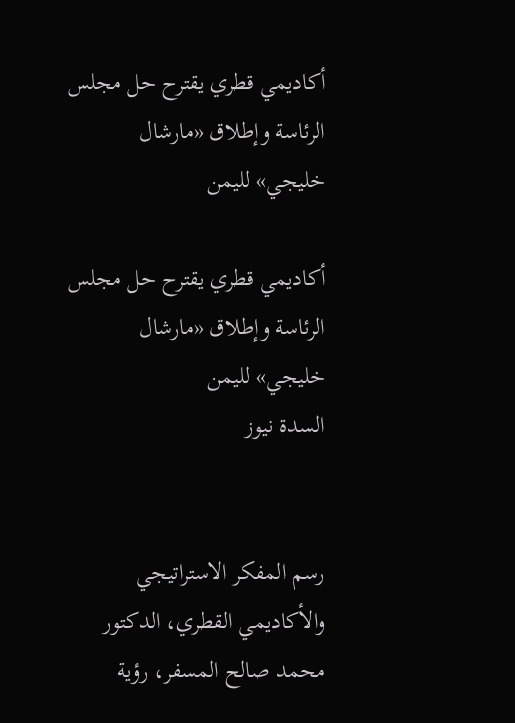أكاديمي قطري يقترح حل مجلس الرئاسة وإطلاق «مارشال خليجي» لليمن

أكاديمي قطري يقترح حل مجلس الرئاسة وإطلاق «مارشال خليجي» لليمن
السدة نيوز


رسم المفكر الاستراتيجي والأكاديمي القطري، الدكتور محمد صالح المسفر، رؤية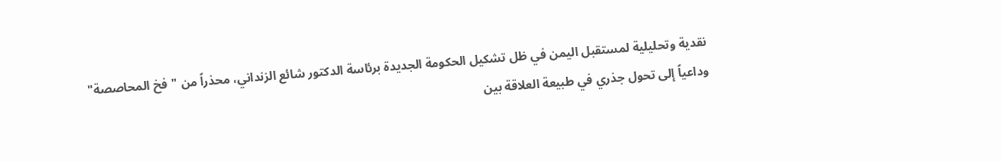نقدية وتحليلية لمستقبل اليمن في ظل تشكيل الحكومة الجديدة برئاسة الدكتور شائع الزنداني، محذراً من "فخ المحاصصة" وداعياً إلى تحول جذري في طبيعة العلاقة بين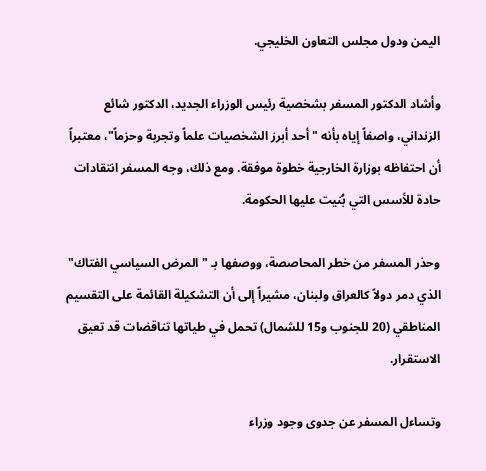اليمن ودول مجلس التعاون الخليجي.

وأشاد الدكتور المسفر بشخصية رئيس الوزراء الجديد، الدكتور شائع الزنداني، واصفاً إياه بأنه "أحد أبرز الشخصيات علماً وتجربة وحزماً"، معتبراً أن احتفاظه بوزارة الخارجية خطوة موفقة. ومع ذلك، وجه المسفر انتقادات حادة للأسس التي بُنيت عليها الحكومة.

وحذر المسفر من خطر المحاصصة، ووصفها بـ "المرض السياسي الفتاك" الذي دمر دولاً كالعراق ولبنان، مشيراً إلى أن التشكيلة القائمة على التقسيم المناطقي (20 للجنوب و15 للشمال) تحمل في طياتها تناقضات قد تعيق الاستقرار.

وتساءل المسفر عن جدوى وجود وزراء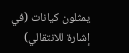يمثلون كيانات (في إشارة للانتقالي)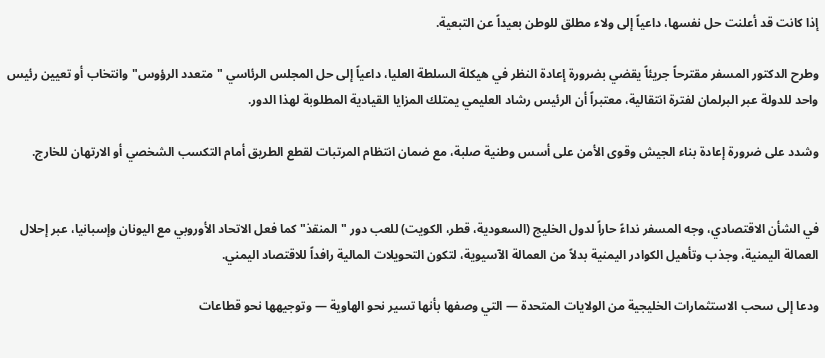إذا كانت قد أعلنت حل نفسها، داعياً إلى ولاء مطلق للوطن بعيداً عن التبعية.

وطرح الدكتور المسفر مقترحاً جريئاً يقضي بضرورة إعادة النظر في هيكلة السلطة العليا، داعياً إلى حل المجلس الرئاسي "متعدد الرؤوس" وانتخاب أو تعيين رئيس واحد للدولة عبر البرلمان لفترة انتقالية، معتبراً أن الرئيس رشاد العليمي يمتلك المزايا القيادية المطلوبة لهذا الدور.

وشدد على ضرورة إعادة بناء الجيش وقوى الأمن على أسس وطنية صلبة، مع ضمان انتظام المرتبات لقطع الطريق أمام التكسب الشخصي أو الارتهان للخارج.


في الشأن الاقتصادي، وجه المسفر نداءً حاراً لدول الخليج (السعودية، قطر، الكويت) للعب دور "المنقذ" كما فعل الاتحاد الأوروبي مع اليونان وإسبانيا، عبر إحلال العمالة اليمنية، وجذب وتأهيل الكوادر اليمنية بدلاً من العمالة الآسيوية، لتكون التحويلات المالية رافداً للاقتصاد اليمني.

ودعا إلى سحب الاستثمارات الخليجية من الولايات المتحدة — التي وصفها بأنها تسير نحو الهاوية — وتوجيهها نحو قطاعات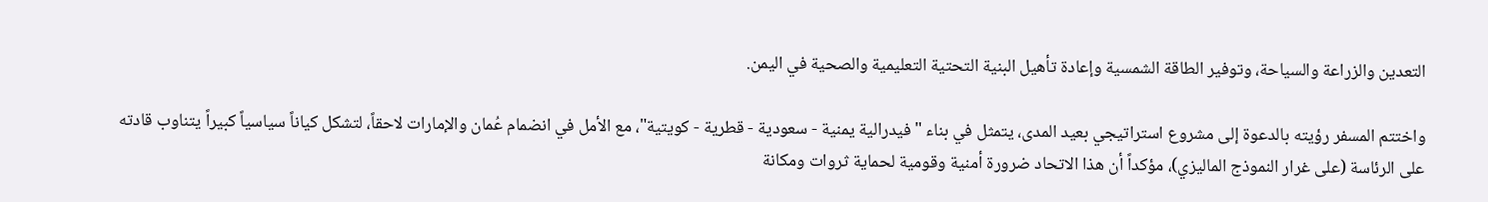التعدين والزراعة والسياحة، وتوفير الطاقة الشمسية وإعادة تأهيل البنية التحتية التعليمية والصحية في اليمن.

واختتم المسفر رؤيته بالدعوة إلى مشروع استراتيجي بعيد المدى، يتمثل في بناء "فيدرالية يمنية - سعودية - قطرية - كويتية"، مع الأمل في انضمام عُمان والإمارات لاحقاً، لتشكل كياناً سياسياً كبيراً يتناوب قادته على الرئاسة (على غرار النموذج الماليزي)، مؤكداً أن هذا الاتحاد ضرورة أمنية وقومية لحماية ثروات ومكانة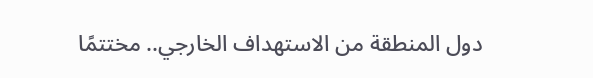دول المنطقة من الاستهداف الخارجي.. مختتمًا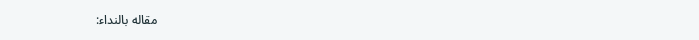مقاله بالنداء: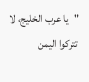"يا عرب الخليج، لا تتركوا اليمن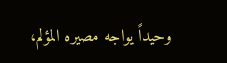وحيداً يواجه مصيره المؤلم،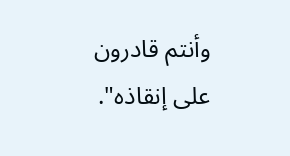وأنتم قادرون على إنقاذه".